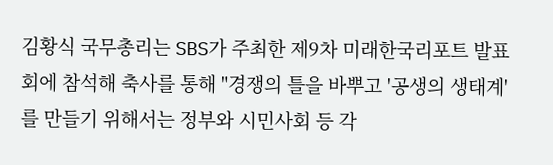김황식 국무총리는 SBS가 주최한 제9차 미래한국리포트 발표회에 참석해 축사를 통해 "경쟁의 틀을 바뿌고 '공생의 생태계'를 만들기 위해서는 정부와 시민사회 등 각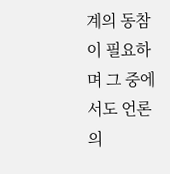계의 동참이 필요하며 그 중에서도 언론의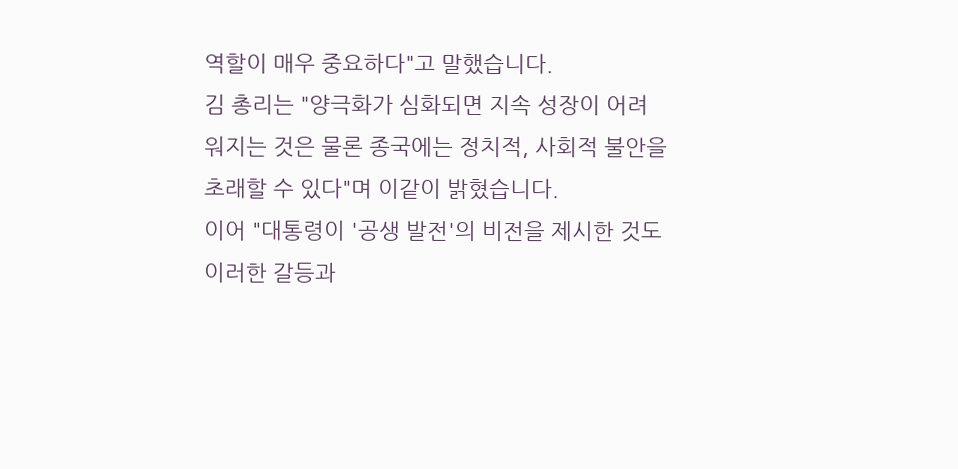역할이 매우 중요하다"고 말했습니다.
김 총리는 "양극화가 심화되면 지속 성장이 어려워지는 것은 물론 종국에는 정치적, 사회적 불안을 초래할 수 있다"며 이같이 밝혔습니다.
이어 "대통령이 '공생 발전'의 비전을 제시한 것도 이러한 갈등과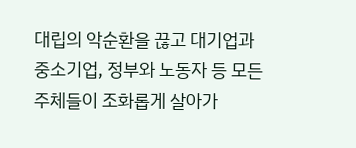대립의 악순환을 끊고 대기업과 중소기업, 정부와 노동자 등 모든 주체들이 조화롭게 살아가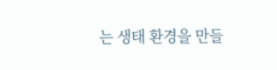는 생태 환경을 만들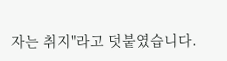자는 취지"라고 덧붙였습니다.